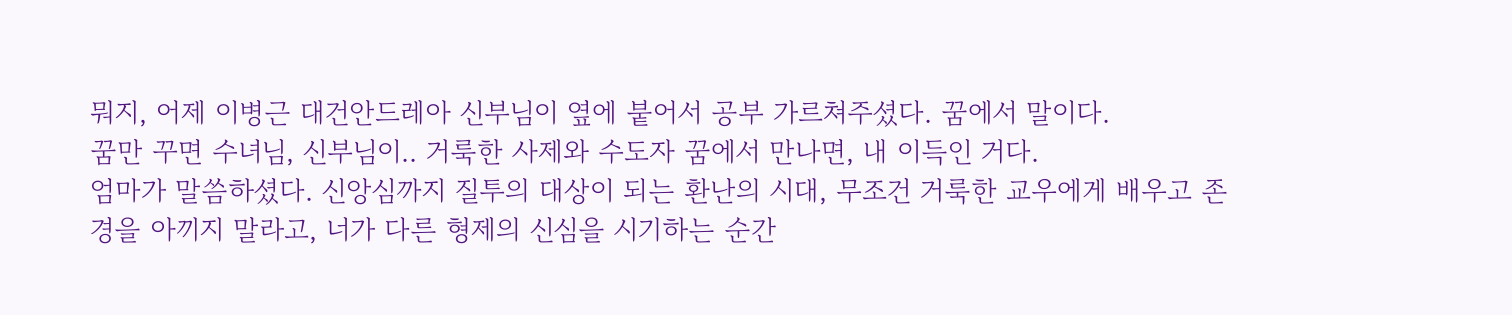뭐지, 어제 이병근 대건안드레아 신부님이 옆에 붙어서 공부 가르쳐주셨다. 꿈에서 말이다.
꿈만 꾸면 수녀님, 신부님이.. 거룩한 사제와 수도자 꿈에서 만나면, 내 이득인 거다.
엄마가 말씀하셨다. 신앙심까지 질투의 대상이 되는 환난의 시대, 무조건 거룩한 교우에게 배우고 존경을 아끼지 말라고, 너가 다른 형제의 신심을 시기하는 순간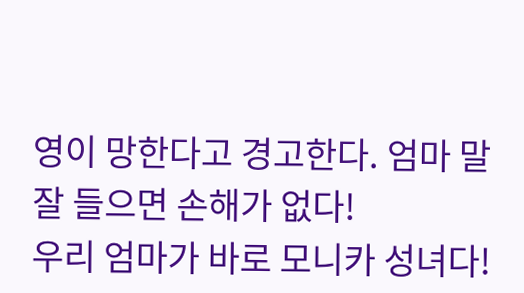영이 망한다고 경고한다. 엄마 말 잘 들으면 손해가 없다!
우리 엄마가 바로 모니카 성녀다!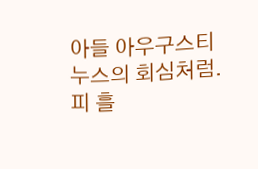아들 아우구스티누스의 회심처럼.
피 흘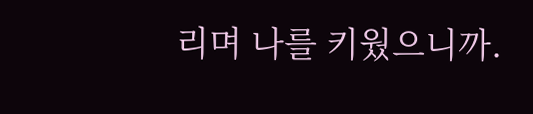리며 나를 키웠으니까.